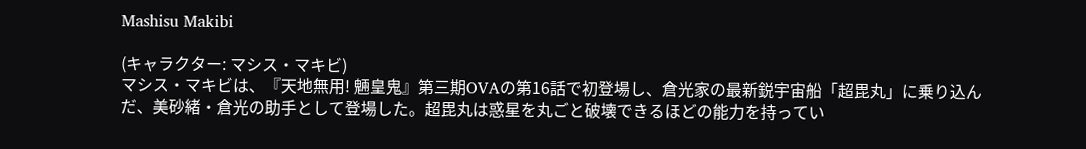Mashisu Makibi

(キャラクター: マシス・マキビ)
マシス・マキビは、『天地無用! 魎皇鬼』第三期OVAの第16話で初登場し、倉光家の最新鋭宇宙船「超毘丸」に乗り込んだ、美砂緒・倉光の助手として登場した。超毘丸は惑星を丸ごと破壊できるほどの能力を持ってい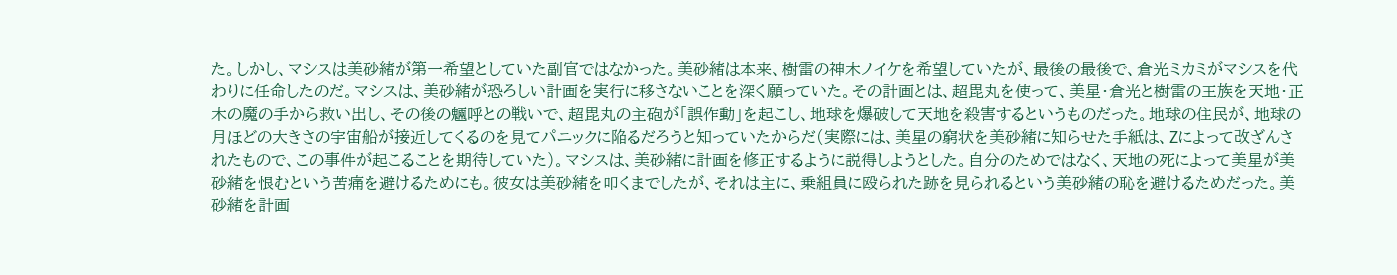た。しかし、マシスは美砂緒が第一希望としていた副官ではなかった。美砂緒は本来、樹雷の神木ノイケを希望していたが、最後の最後で、倉光ミカミがマシスを代わりに任命したのだ。マシスは、美砂緒が恐ろしい計画を実行に移さないことを深く願っていた。その計画とは、超毘丸を使って、美星・倉光と樹雷の王族を天地・正木の魔の手から救い出し、その後の魎呼との戦いで、超毘丸の主砲が「誤作動」を起こし、地球を爆破して天地を殺害するというものだった。地球の住民が、地球の月ほどの大きさの宇宙船が接近してくるのを見てパニックに陥るだろうと知っていたからだ(実際には、美星の窮状を美砂緒に知らせた手紙は、Zによって改ざんされたもので、この事件が起こることを期待していた)。マシスは、美砂緒に計画を修正するように説得しようとした。自分のためではなく、天地の死によって美星が美砂緒を恨むという苦痛を避けるためにも。彼女は美砂緒を叩くまでしたが、それは主に、乗組員に殴られた跡を見られるという美砂緒の恥を避けるためだった。美砂緒を計画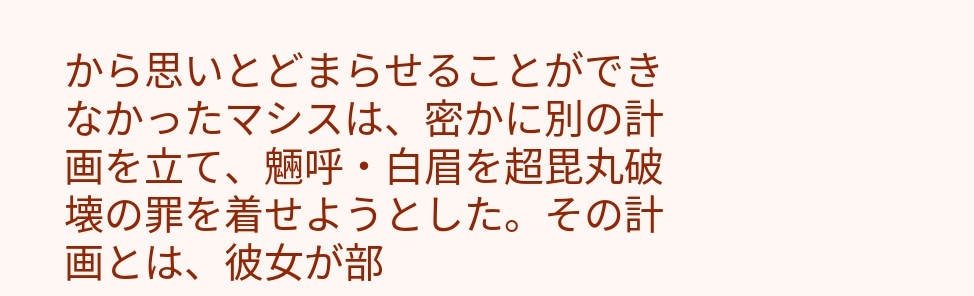から思いとどまらせることができなかったマシスは、密かに別の計画を立て、魎呼・白眉を超毘丸破壊の罪を着せようとした。その計画とは、彼女が部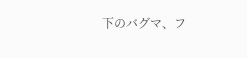下のバグマ、フ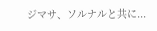ジマサ、ソルナルと共に...